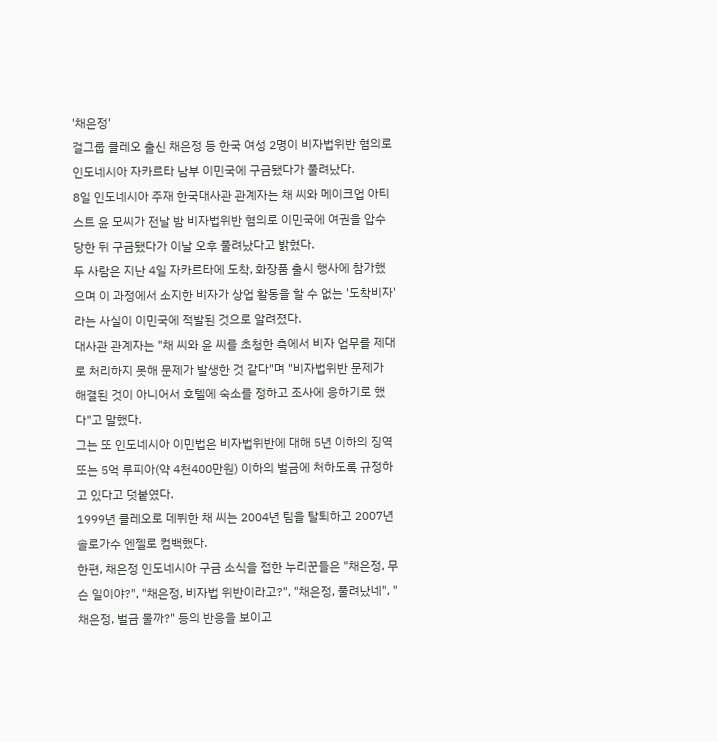'채은정'
걸그룹 클레오 출신 채은정 등 한국 여성 2명이 비자법위반 혐의로 인도네시아 자카르타 남부 이민국에 구금됐다가 풀려났다.
8일 인도네시아 주재 한국대사관 관계자는 채 씨와 메이크업 아티스트 윤 모씨가 전날 밤 비자법위반 혐의로 이민국에 여권을 압수당한 뒤 구금됐다가 이날 오후 풀려났다고 밝혔다.
두 사람은 지난 4일 자카르타에 도착, 화장품 출시 행사에 참가했으며 이 과정에서 소지한 비자가 상업 활동을 할 수 없는 '도착비자'라는 사실이 이민국에 적발된 것으로 알려졌다.
대사관 관계자는 "채 씨와 윤 씨를 초청한 측에서 비자 업무를 제대로 처리하지 못해 문제가 발생한 것 같다"며 "비자법위반 문제가 해결된 것이 아니어서 호텔에 숙소를 정하고 조사에 응하기로 했다"고 말했다.
그는 또 인도네시아 이민법은 비자법위반에 대해 5년 이하의 징역 또는 5억 루피아(약 4천400만원) 이하의 벌금에 처하도록 규정하고 있다고 덧붙였다.
1999년 클레오로 데뷔한 채 씨는 2004년 팀을 탈퇴하고 2007년 솔로가수 엔젤로 컴백했다.
한편, 채은정 인도네시아 구금 소식을 접한 누리꾼들은 "채은정, 무슨 일이야?", "채은정, 비자법 위반이라고?", "채은정, 풀려났네", "채은정, 벌금 물까?" 등의 반응을 보이고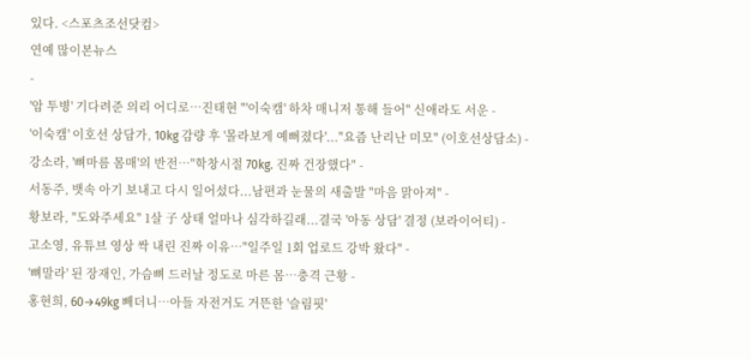있다. <스포츠조선닷컴>
연예 많이본뉴스
-
'암 투병' 기다려준 의리 어디로…진태현 "'이숙캠' 하차 매니저 통해 들어" 신애라도 서운 -
'이숙캠' 이호선 상담가, 10kg 감량 후 '몰라보게 예뻐졌다'..."요즘 난리난 미모" (이호선상담소) -
강소라, '뼈마름 몸매'의 반전…"학창시절 70kg. 진짜 건장했다" -
서동주, 뱃속 아기 보내고 다시 일어섰다...남편과 눈물의 새출발 "마음 맑아져" -
황보라, "도와주세요" 1살 子 상태 얼마나 심각하길래...결국 '아동 상담' 결정 (보라이어티) -
고소영, 유튜브 영상 싹 내린 진짜 이유…"일주일 1회 업로드 강박 왔다" -
'뼈말라' 된 장재인, 가슴뼈 드러날 정도로 마른 몸…충격 근황 -
홍현희, 60→49kg 빼더니…아들 자전거도 거뜬한 '슬림핏'